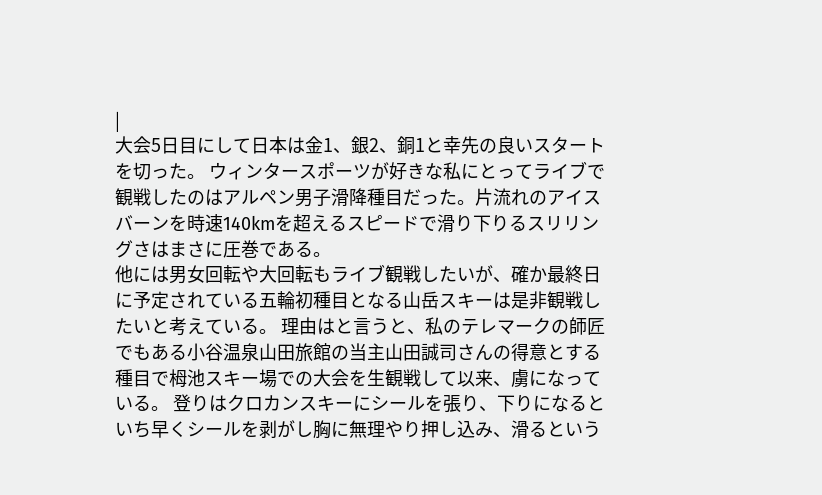|
大会5日目にして日本は金1、銀2、銅1と幸先の良いスタートを切った。 ウィンタースポーツが好きな私にとってライブで観戦したのはアルペン男子滑降種目だった。片流れのアイスバーンを時速140kmを超えるスピードで滑り下りるスリリングさはまさに圧巻である。
他には男女回転や大回転もライブ観戦したいが、確か最終日に予定されている五輪初種目となる山岳スキーは是非観戦したいと考えている。 理由はと言うと、私のテレマークの師匠でもある小谷温泉山田旅館の当主山田誠司さんの得意とする種目で栂池スキー場での大会を生観戦して以来、虜になっている。 登りはクロカンスキーにシールを張り、下りになるといち早くシールを剥がし胸に無理やり押し込み、滑るという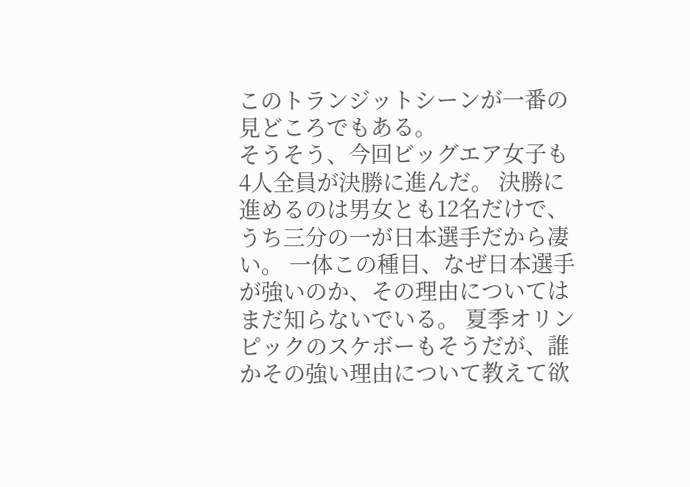このトランジットシーンが一番の見どころでもある。
そうそう、今回ビッグエア女子も4人全員が決勝に進んだ。 決勝に進めるのは男女とも12名だけで、うち三分の一が日本選手だから凄い。 一体この種目、なぜ日本選手が強いのか、その理由についてはまだ知らないでいる。 夏季オリンピックのスケボーもそうだが、誰かその強い理由について教えて欲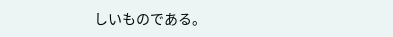しいものである。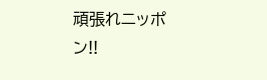頑張れニッポン!!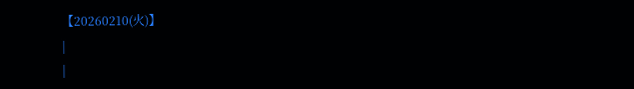【20260210(火)】
|
|